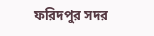ফরিদপুর সদর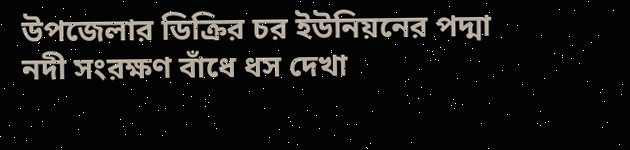উপজেলার ডিক্রির চর ইউনিয়নের পদ্মা নদী সংরক্ষণ বাঁধে ধস দেখা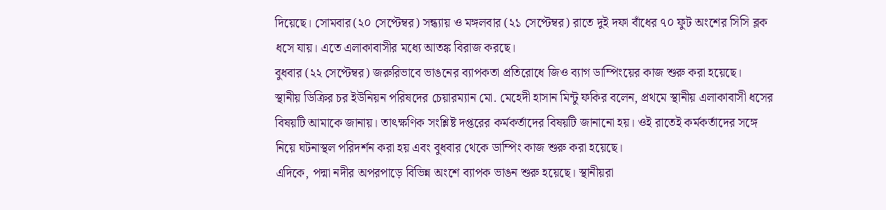দিয়েছে। সোমবার(২০ সেপ্টেম্বর) সন্ধ্যায় ও মঙ্গলবার (২১ সেপ্টেম্বর) রাতে দুই দফা বাঁধের ৭০ ফুট অংশের সিসি ব্লক ধসে যায়। এতে এলাকাবাসীর মধ্যে আতঙ্ক বিরাজ করছে।
বুধবার (২২ সেপ্টেম্বর) জরুরিভাবে ভাঙনের ব্যাপকতা প্রতিরোধে জিও ব্যাগ ডাম্পিংয়ের কাজ শুরু করা হয়েছে।
স্থানীয় ডিক্রির চর ইউনিয়ন পরিষদের চেয়ারম্যান মো. মেহেদী হাসান মিন্টু ফকির বলেন, প্রথমে স্থানীয় এলাকাবাসী ধসের বিষয়টি আমাকে জানায়। তাৎক্ষণিক সংশ্লিষ্ট দপ্তরের কর্মকর্তাদের বিষয়টি জানানো হয়। ওই রাতেই কর্মকর্তাদের সঙ্গে নিয়ে ঘটনাস্থল পরিদর্শন করা হয় এবং বুধবার থেকে ডাম্পিং কাজ শুরু করা হয়েছে।
এদিকে, পদ্মা নদীর অপরপাড়ে বিভিন্ন অংশে ব্যাপক ভাঙন শুরু হয়েছে। স্থানীয়রা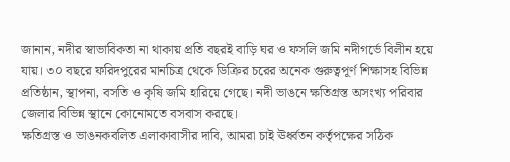জানান, নদীর স্বাভাবিকতা না থাকায় প্রতি বছরই বাড়ি ঘর ও ফসলি জমি নদীগর্ভে বিলীন হয়ে যায়। ৩০ বছরে ফরিদপুরের মানচিত্র থেকে ডিক্রির চরের অনেক গুরুত্বপূর্ণ শিক্ষাসহ বিভিন্ন প্রতিষ্ঠান, স্থাপনা, বসতি ও কৃষি জমি হারিয়ে গেছে। নদী ভাঙনে ক্ষতিগ্রস্ত অসংখ্য পরিবার জেলার বিভিন্ন স্থানে কোনোমতে বসবাস করছে।
ক্ষতিগ্রস্ত ও ভাঙনকবলিত এলাকাবাসীর দাবি, আমরা চাই ঊর্ধ্বতন কর্তৃপক্ষের সঠিক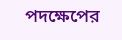পদক্ষেপের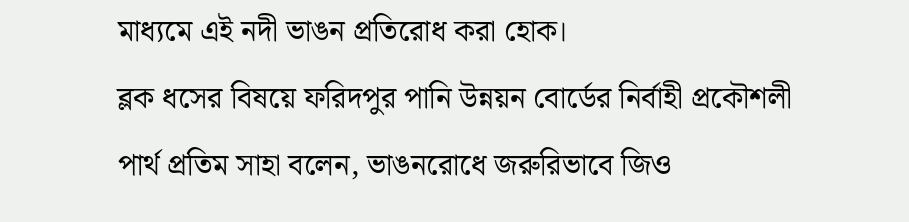মাধ্যমে এই নদী ভাঙন প্রতিরোধ করা হোক।
ব্লক ধসের বিষয়ে ফরিদপুর পানি উন্নয়ন বোর্ডের নির্বাহী প্রকৌশলী পার্থ প্রতিম সাহা বলেন, ভাঙনরোধে জরুরিভাবে জিও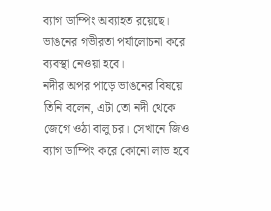ব্যাগ ডাম্পিং অব্যাহত রয়েছে। ভাঙনের গভীরতা পর্যালোচনা করে ব্যবস্থা নেওয়া হবে।
নদীর অপর পাড়ে ভাঙনের বিষয়ে তিনি বলেন, এটা তো নদী থেকে জেগে ওঠা বালু চর। সেখানে জিও ব্যাগ ডাম্পিং করে কোনো লাভ হবে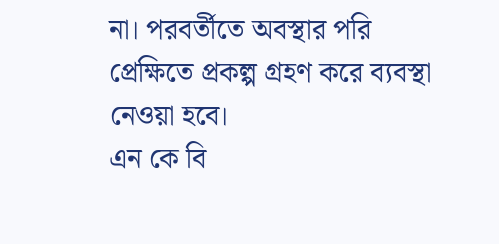না। পরবর্তীতে অবস্থার পরি প্রেক্ষিতে প্রকল্প গ্রহণ করে ব্যবস্থা নেওয়া হবে।
এন কে বি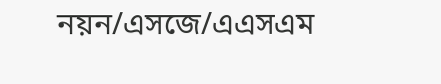নয়ন/এসজে/এএসএম